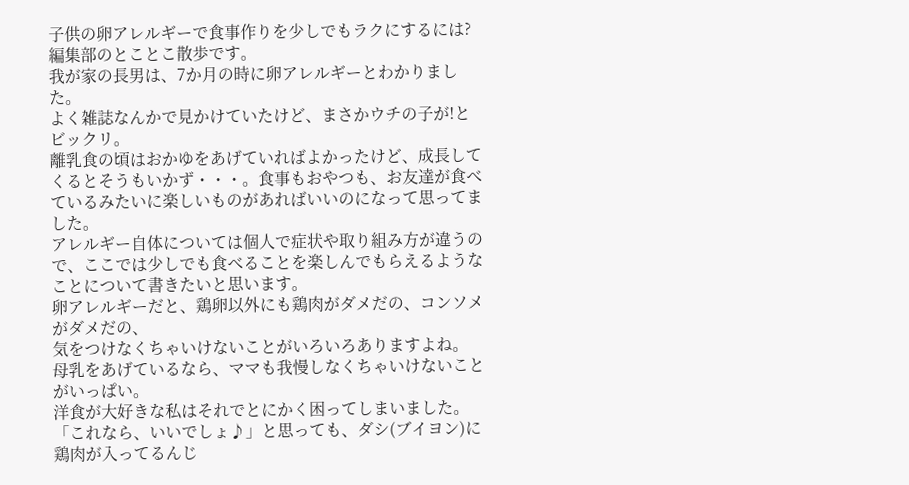子供の卵アレルギーで食事作りを少しでもラクにするには?
編集部のとことこ散歩です。
我が家の長男は、7か月の時に卵アレルギーとわかりました。
よく雑誌なんかで見かけていたけど、まさかウチの子が!とビックリ。
離乳食の頃はおかゆをあげていればよかったけど、成長してくるとそうもいかず・・・。食事もおやつも、お友達が食べているみたいに楽しいものがあればいいのになって思ってました。
アレルギー自体については個人で症状や取り組み方が違うので、ここでは少しでも食べることを楽しんでもらえるようなことについて書きたいと思います。
卵アレルギーだと、鶏卵以外にも鶏肉がダメだの、コンソメがダメだの、
気をつけなくちゃいけないことがいろいろありますよね。
母乳をあげているなら、ママも我慢しなくちゃいけないことがいっぱい。
洋食が大好きな私はそれでとにかく困ってしまいました。
「これなら、いいでしょ♪」と思っても、ダシ(ブイヨン)に鶏肉が入ってるんじ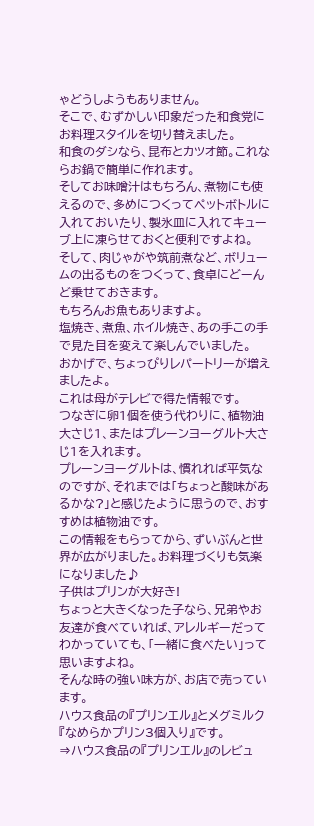ゃどうしようもありません。
そこで、むずかしい印象だった和食党にお料理スタイルを切り替えました。
和食のダシなら、昆布とカツオ節。これならお鍋で簡単に作れます。
そしてお味噌汁はもちろん、煮物にも使えるので、多めにつくってペットボトルに入れておいたり、製氷皿に入れてキューブ上に凍らせておくと便利ですよね。
そして、肉じゃがや筑前煮など、ボリュームの出るものをつくって、食卓にどーんど乗せておきます。
もちろんお魚もありますよ。
塩焼き、煮魚、ホイル焼き、あの手この手で見た目を変えて楽しんでいました。
おかげで、ちょっぴりレパートリーが増えましたよ。
これは母がテレビで得た情報です。
つなぎに卵1個を使う代わりに、植物油大さじ1、またはプレーンヨーグルト大さじ1を入れます。
プレーンヨーグルトは、慣れれば平気なのですが、それまでは「ちょっと酸味があるかな?」と感じたように思うので、おすすめは植物油です。
この情報をもらってから、ずいぶんと世界が広がりました。お料理づくりも気楽になりました♪
子供はプリンが大好き!
ちょっと大きくなった子なら、兄弟やお友達が食べていれば、アレルギーだってわかっていても、「一緒に食べたい」って思いますよね。
そんな時の強い味方が、お店で売っています。
ハウス食品の『プリンエル』とメグミルク『なめらかプリン3個入り』です。
⇒ハウス食品の『プリンエル』のレビュ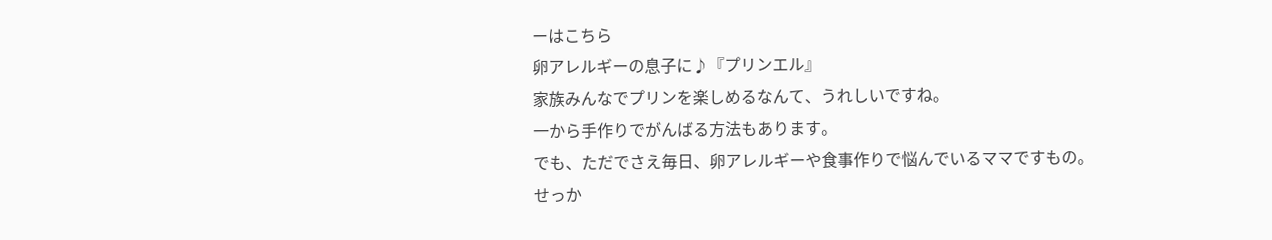ーはこちら
卵アレルギーの息子に♪『プリンエル』
家族みんなでプリンを楽しめるなんて、うれしいですね。
一から手作りでがんばる方法もあります。
でも、ただでさえ毎日、卵アレルギーや食事作りで悩んでいるママですもの。
せっか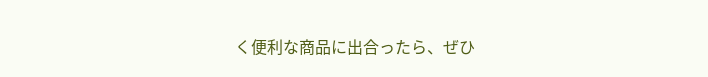く便利な商品に出合ったら、ぜひ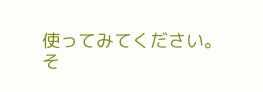使ってみてください。
そ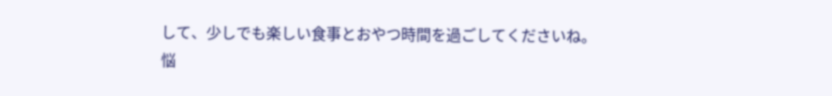して、少しでも楽しい食事とおやつ時間を過ごしてくださいね。
悩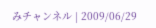みチャンネル | 2009/06/29